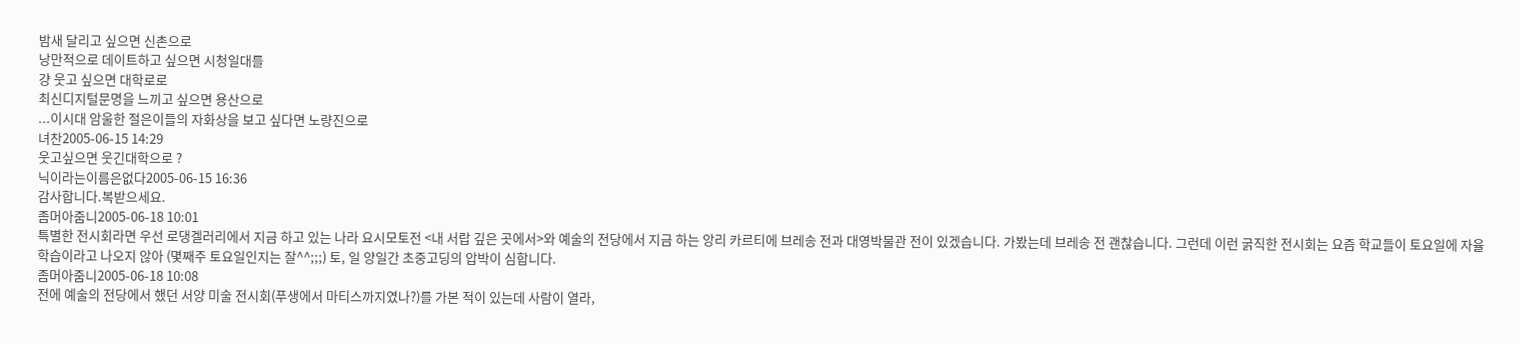밤새 달리고 싶으면 신촌으로
낭만적으로 데이트하고 싶으면 시청일대를
걍 웃고 싶으면 대학로로
최신디지털문명을 느끼고 싶으면 용산으로
...이시대 암울한 절은이들의 자화상을 보고 싶다면 노량진으로
녀찬2005-06-15 14:29
웃고싶으면 웃긴대학으로 ?
닉이라는이름은없다2005-06-15 16:36
감사합니다.복받으세요.
좀머아줌니2005-06-18 10:01
특별한 전시회라면 우선 로댕겔러리에서 지금 하고 있는 나라 요시모토전 <내 서랍 깊은 곳에서>와 예술의 전당에서 지금 하는 앙리 카르티에 브레송 전과 대영박물관 전이 있겠습니다. 가봤는데 브레송 전 괜찮습니다. 그런데 이런 굵직한 전시회는 요즘 학교들이 토요일에 자율 학습이라고 나오지 않아 (몇째주 토요일인지는 잘^^;;;) 토, 일 양일간 초중고딩의 압박이 심합니다.
좀머아줌니2005-06-18 10:08
전에 예술의 전당에서 했던 서양 미술 전시회(푸생에서 마티스까지였나?)를 가본 적이 있는데 사람이 열라,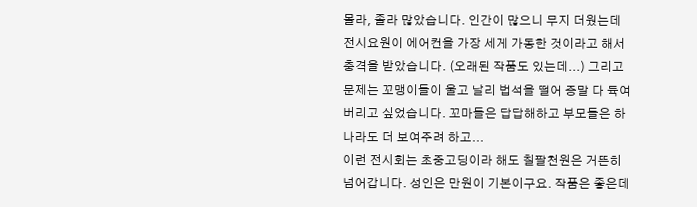몰라, 졸라 많았습니다. 인간이 많으니 무지 더웠는데 전시요원이 에어컨을 가장 세게 가동한 것이라고 해서 충격을 받았습니다. (오래된 작품도 있는데...) 그리고 문제는 꼬맹이들이 울고 날리 법석을 떨어 증말 다 듁여버리고 싶었습니다. 꼬마들은 답답해하고 부모들은 하나라도 더 보여주려 하고...
이런 전시회는 초중고딩이라 해도 칠팔천원은 거뜬히 넘어갑니다. 성인은 만원이 기본이구요. 작품은 좋은데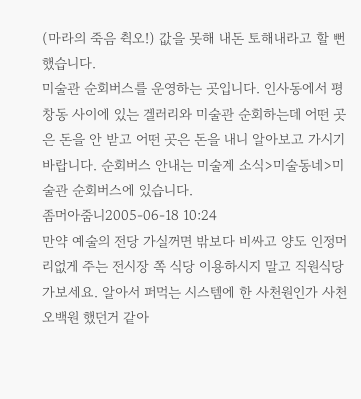(마라의 죽음 췩오!) 값을 못해 내돈 토해내라고 할 뻔 했습니다.
미술관 순회버스를 운영하는 곳입니다. 인사동에서 평창동 사이에 있는 겔러리와 미술관 순회하는데 어떤 곳은 돈을 안 받고 어떤 곳은 돈을 내니 알아보고 가시기 바랍니다. 순회버스 안내는 미술계 소식>미술동네>미술관 순회버스에 있습니다.
좀머아줌니2005-06-18 10:24
만약 예술의 전당 가실꺼면 밖보다 비싸고 양도 인정머리없게 주는 전시장 쪽 식당 이용하시지 말고 직원식당 가보세요. 알아서 퍼먹는 시스템에 한 사천원인가 사천 오백원 했던거 같아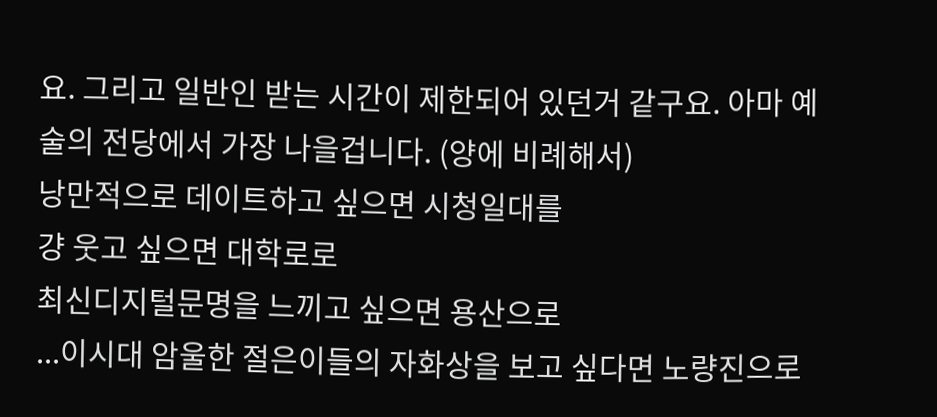요. 그리고 일반인 받는 시간이 제한되어 있던거 같구요. 아마 예술의 전당에서 가장 나을겁니다. (양에 비례해서)
낭만적으로 데이트하고 싶으면 시청일대를
걍 웃고 싶으면 대학로로
최신디지털문명을 느끼고 싶으면 용산으로
...이시대 암울한 절은이들의 자화상을 보고 싶다면 노량진으로